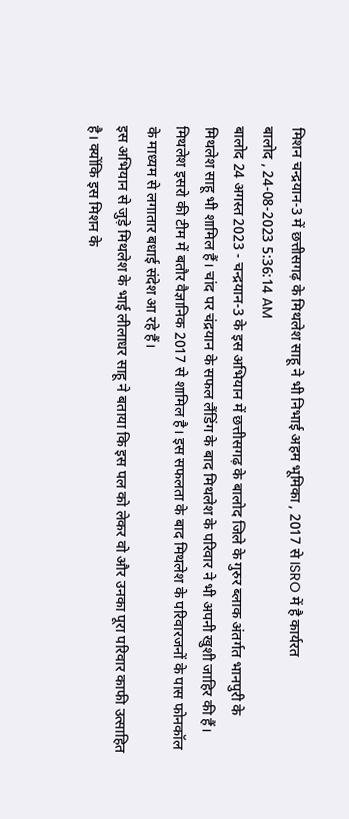मिशन चन्द्रयान-3 में छत्तीसगढ़ के मिथलेश साहू ने भी निभाई अहम भूमिका , 2017 से ISRO में है कार्यरत
बालोद , 24-08-2023 5:36:14 AM
बालोद 24 अगस्त 2023 - चन्द्रयान-3 के इस अभियान में छत्तीसगढ़ के बालोद जिले के गुरुर ब्लाक अंतर्गत भानपुरी के मिथलेश साहू भी शामिल हैं। चांद पर चंद्रयान के सफल लैंडिंग के बाद मिथलेश के परिवार ने भी अपनी खुशी जाहिर की हैं। मिथलेश इसरो की टीम में बतौर वैज्ञानिक 2017 से शामिल है। इस सफलता के बाद मिथलेश के परिवारजनों के पास फोनकॉल के माध्यम से लगातार बधाई संदेश आ रहे हैं।
इस अभियान से जुड़े मिथलेश के भाई लीलाधर साहू ने बताया कि इस पल को लेकर वो और उनका पूरा परिवार काफी उत्साहित है। क्योंकि इस मिशन के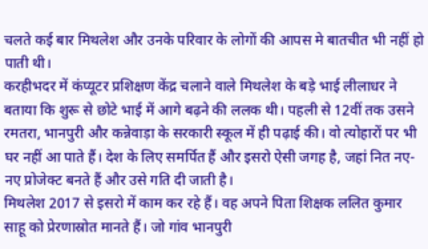चलते कई बार मिथलेश और उनके परिवार के लोगों की आपस मे बातचीत भी नहीं हो पाती थी।
करहीभदर में कंप्यूटर प्रशिक्षण केंद्र चलाने वाले मिथलेश के बड़े भाई लीलाधर ने बताया कि शुरू से छोटे भाई में आगे बढ़ने की ललक थी। पहली से 12वीं तक उसने रमतरा, भानपुरी और कन्नेवाड़ा के सरकारी स्कूल में ही पढ़ाई की। वो त्योहारों पर भी घर नहीं आ पाते हैं। देश के लिए समर्पित हैं और इसरो ऐसी जगह है, जहां नित नए-नए प्रोजेक्ट बनते हैं और उसे गति दी जाती है।
मिथलेश 2017 से इसरो में काम कर रहे हैं। वह अपने पिता शिक्षक ललित कुमार साहू को प्रेरणास्रोत मानते हैं। जो गांव भानपुरी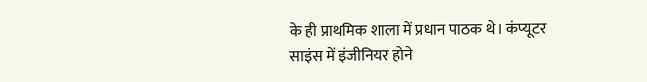के ही प्राथमिक शाला में प्रधान पाठक थे। कंप्यूटर साइंस में इंजीनियर होने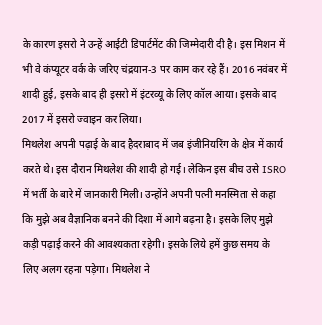के कारण इसरो ने उन्हें आईटी डिपार्टमेंट की जिम्मेदारी दी है। इस मिशन में भी वे कंप्यूटर वर्क के जरिए चंद्रयान-3 पर काम कर रहे हैं। 2016 नवंबर में शादी हुई, इसके बाद ही इसरो में इंटरव्यू के लिए कॉल आया। इसके बाद 2017 में इसरो ज्वाइन कर लिया।
मिथलेश अपनी पढ़ाई के बाद हैदराबाद में जब इंजीनियरिंग के क्षेत्र में कार्य करते थे। इस दौरान मिथलेश की शादी हो गई। लेकिन इस बीच उसे ISRO में भर्ती के बारे में जानकारी मिली। उन्होंने अपनी पत्नी मनस्मिता से कहा कि मुझे अब वैज्ञानिक बनने की दिशा में आगे बढ़ना है। इसके लिए मुझे कड़ी पढ़ाई करने की आवश्यकता रहेगी। इसके लिये हमें कुछ समय के लिए अलग रहना पड़ेगा। मिथलेश ने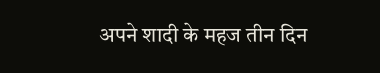अपने शादी के महज तीन दिन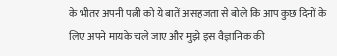के भीतर अपनी पत्नी को ये बातें असहजता से बोले कि आप कुछ दिनों के लिए अपने मायके चले जाए और मुझे इस वैज्ञानिक की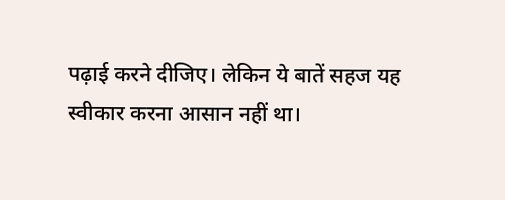पढ़ाई करने दीजिए। लेकिन ये बातें सहज यह स्वीकार करना आसान नहीं था।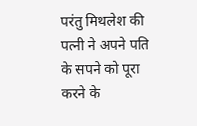परंतु मिथलेश की पत्नी ने अपने पति के सपने को पूरा करने के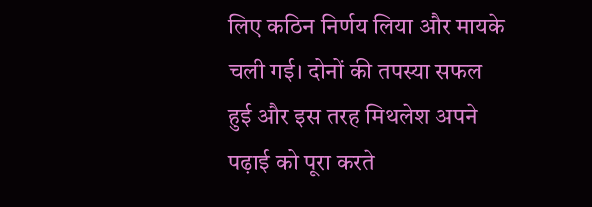लिए कठिन निर्णय लिया और मायके चली गई। दोनों की तपस्या सफल हुई और इस तरह मिथलेश अपने पढ़ाई को पूरा करते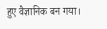हुए वैज्ञानिक बन गया।